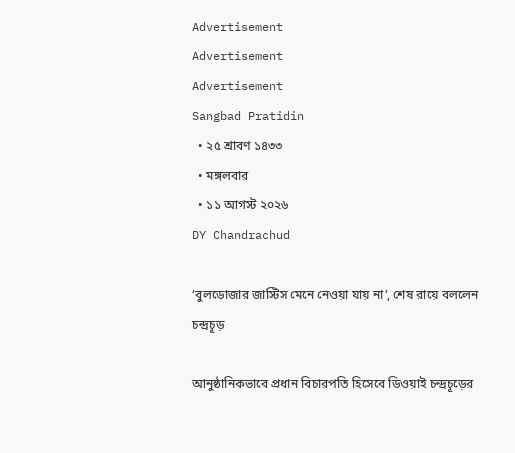Advertisement
Advertisement
Advertisement
Sangbad Pratidin
  • ২৫ শ্রাবণ ১৪৩৩
  • মঙ্গলবার
  • ১১ আগস্ট ২০২৬
DY Chandrachud

‘বুলডোজার জাস্টিস মেনে নেওয়া যায় না’, শেষ রায়ে বললেন চন্দ্রচূড়

আনুষ্ঠানিকভাবে প্রধান বিচারপতি হিসেবে ডিওয়াই চন্দ্রচূড়ের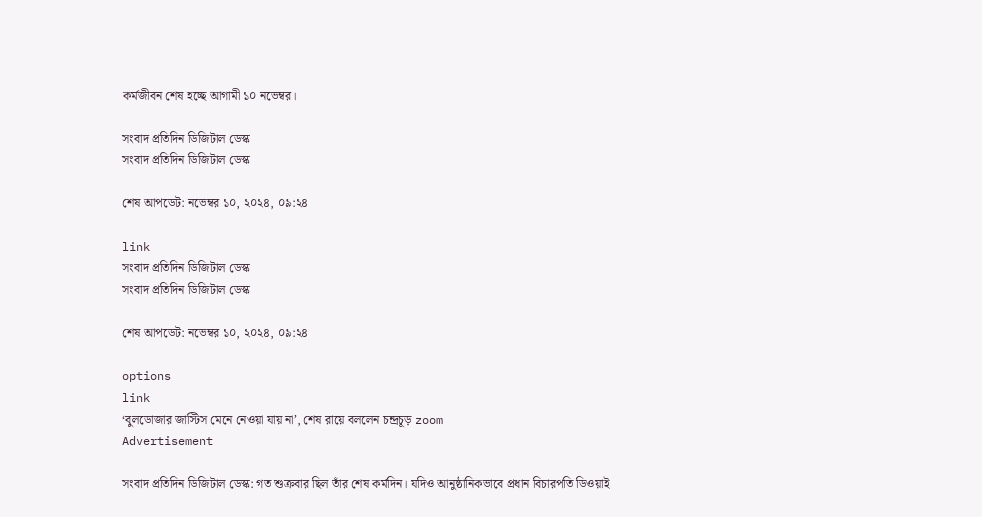কর্মজীবন শেষ হচ্ছে আগামী ১০ নভেম্বর।

সংবাদ প্রতিদিন ডিজিটাল ডেস্ক
সংবাদ প্রতিদিন ডিজিটাল ডেস্ক

শেষ আপডেট: নভেম্বর ১০, ২০২৪, ০৯:২৪

link
সংবাদ প্রতিদিন ডিজিটাল ডেস্ক
সংবাদ প্রতিদিন ডিজিটাল ডেস্ক

শেষ আপডেট: নভেম্বর ১০, ২০২৪, ০৯:২৪

options
link
‘বুলডোজার জাস্টিস মেনে নেওয়া যায় না’, শেষ রায়ে বললেন চন্দ্রচূড় zoom
Advertisement

সংবাদ প্রতিদিন ডিজিটাল ডেস্ক: গত শুক্রবার ছিল তাঁর শেষ কর্মদিন। যদিও আনুষ্ঠানিকভাবে প্রধান বিচারপতি ডিওয়াই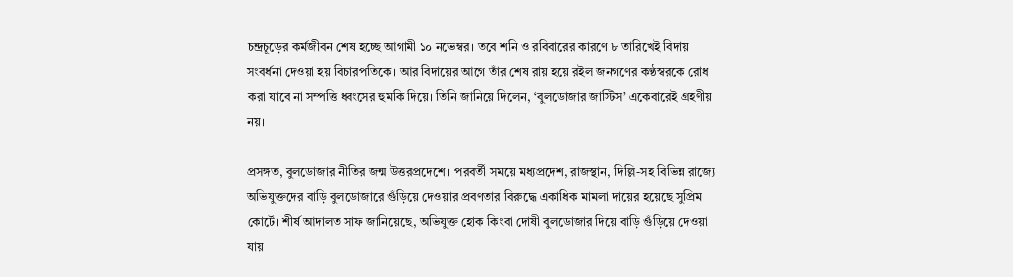চন্দ্রচূড়ের কর্মজীবন শেষ হচ্ছে আগামী ১০ নভেম্বর। তবে শনি ও রবিবারের কারণে ৮ তারিখেই বিদায় সংবর্ধনা দেওয়া হয় বিচারপতিকে। আর বিদায়ের আগে তাঁর শেষ রায় হয়ে রইল জনগণের কণ্ঠস্বরকে রোধ করা যাবে না সম্পত্তি ধ্বংসের হুমকি দিয়ে। তিনি জানিয়ে দিলেন, ‘বুলডোজার জাস্টিস’ একেবারেই গ্রহণীয় নয়।

প্রসঙ্গত, বুলডোজার নীতির জন্ম উত্তরপ্রদেশে। পরবর্তী সময়ে মধ্যপ্রদেশ, রাজস্থান, দিল্লি-সহ বিভিন্ন রাজ্যে অভিযুক্তদের বাড়ি বুলডোজারে গুঁড়িয়ে দেওয়ার প্রবণতার বিরুদ্ধে একাধিক মামলা দায়ের হয়েছে সুপ্রিম কোর্টে। শীর্ষ আদালত সাফ জানিয়েছে, অভিযুক্ত হোক কিংবা দোষী বুলডোজার দিয়ে বাড়ি গুঁড়িয়ে দেওয়া যায়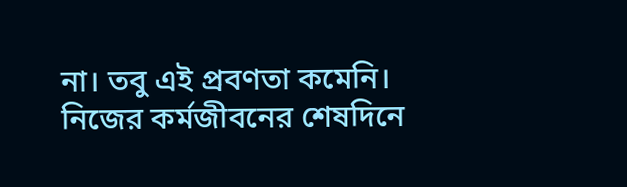না। তবু এই প্রবণতা কমেনি। নিজের কর্মজীবনের শেষদিনে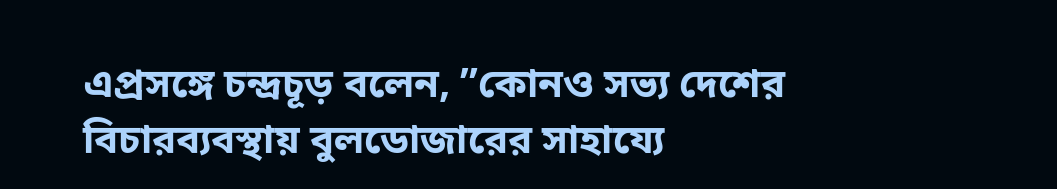এপ্রসঙ্গে চন্দ্রচূড় বলেন, ”কোনও সভ্য দেশের বিচারব্যবস্থায় বুলডোজারের সাহায্যে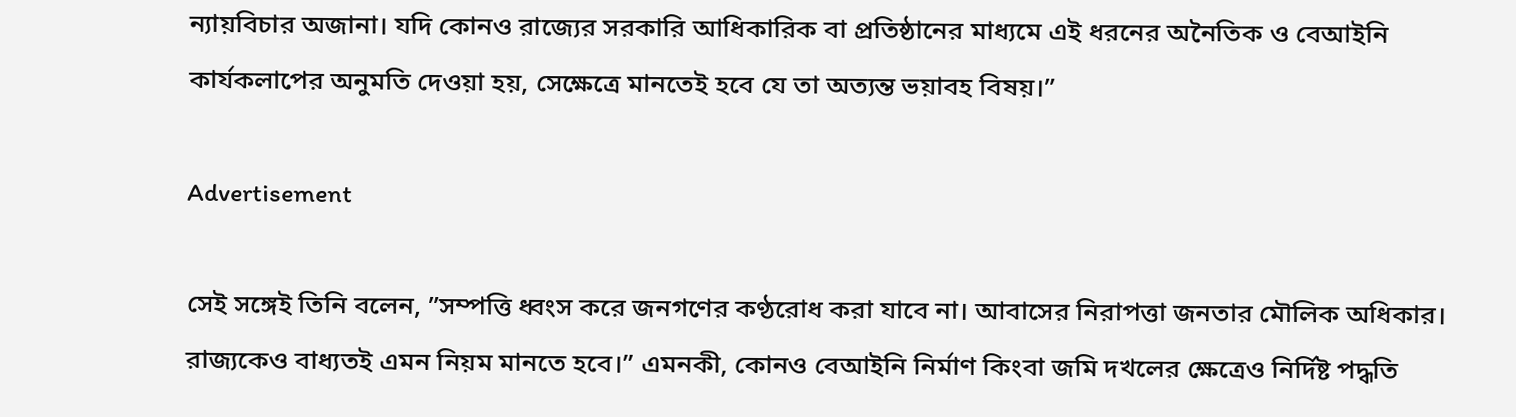ন্যায়বিচার অজানা। যদি কোনও রাজ্যের সরকারি আধিকারিক বা প্রতিষ্ঠানের মাধ্যমে এই ধরনের অনৈতিক ও বেআইনি কার্যকলাপের অনুমতি দেওয়া হয়, সেক্ষেত্রে মানতেই হবে যে তা অত্যন্ত ভয়াবহ বিষয়।”

Advertisement

সেই সঙ্গেই তিনি বলেন, ”সম্পত্তি ধ্বংস করে জনগণের কণ্ঠরোধ করা যাবে না। আবাসের নিরাপত্তা জনতার মৌলিক অধিকার। রাজ্যকেও বাধ্যতই এমন নিয়ম মানতে হবে।” এমনকী, কোনও বেআইনি নির্মাণ কিংবা জমি দখলের ক্ষেত্রেও নির্দিষ্ট পদ্ধতি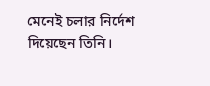মেনেই চলার নির্দেশ দিয়েছেন তিনি।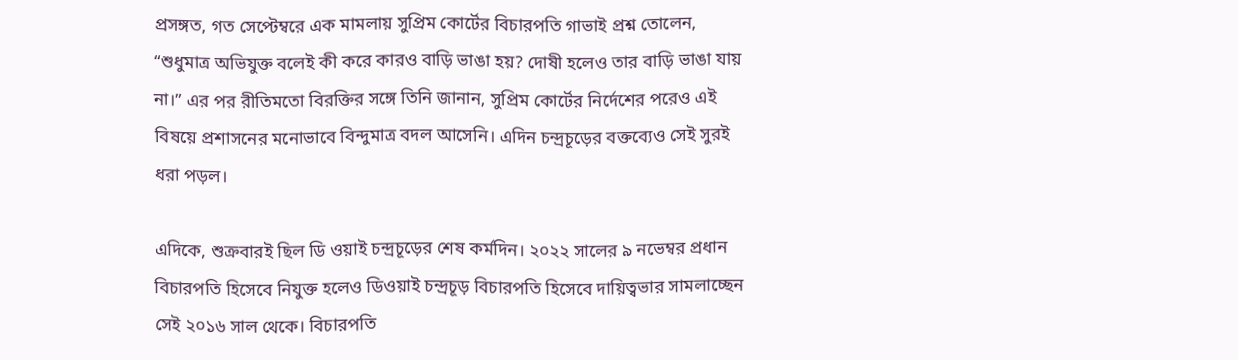প্রসঙ্গত, গত সেপ্টেম্বরে এক মামলায় সুপ্রিম কোর্টের বিচারপতি গাভাই প্রশ্ন তোলেন, “শুধুমাত্র অভিযুক্ত বলেই কী করে কারও বাড়ি ভাঙা হয়? দোষী হলেও তার বাড়ি ভাঙা যায় না।” এর পর রীতিমতো বিরক্তির সঙ্গে তিনি জানান, সুপ্রিম কোর্টের নির্দেশের পরেও এই বিষয়ে প্রশাসনের মনোভাবে বিন্দুমাত্র বদল আসেনি। এদিন চন্দ্রচূড়ের বক্তব্যেও সেই সুরই ধরা পড়ল।

এদিকে, শুক্রবারই ছিল ডি ওয়াই চন্দ্রচূড়ের শেষ কর্মদিন। ২০২২ সালের ৯ নভেম্বর প্রধান বিচারপতি হিসেবে নিযুক্ত হলেও ডিওয়াই চন্দ্রচূড় বিচারপতি হিসেবে দায়িত্বভার সামলাচ্ছেন সেই ২০১৬ সাল থেকে। বিচারপতি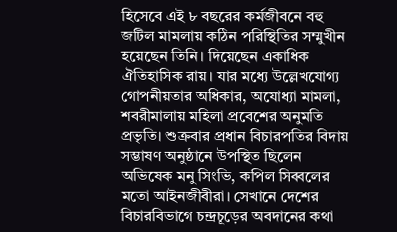হিসেবে এই ৮ বছরের কর্মজীবনে বহু জটিল মামলায় কঠিন পরিস্থিতির সম্মুখীন হয়েছেন তিনি। দিয়েছেন একাধিক ঐতিহাসিক রায়। যার মধ্যে উল্লেখযোগ্য গোপনীয়তার অধিকার, অযোধ্যা মামলা, শবরীমালায় মহিলা প্রবেশের অনুমতি প্রভৃতি। শুক্রবার প্রধান বিচারপতির বিদায় সম্ভাষণ অনুষ্ঠানে উপস্থিত ছিলেন অভিষেক মনু সিংভি, কপিল সিব্বলের মতো আইনজীবীরা। সেখানে দেশের বিচারবিভাগে চন্দ্রচূড়ের অবদানের কথা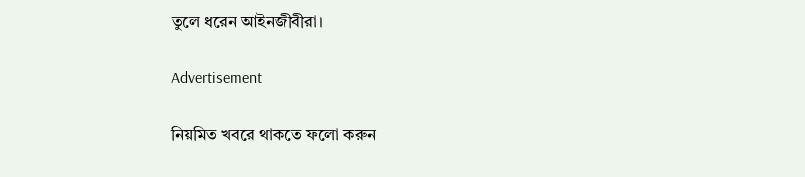তুলে ধরেন আইনজীবীরা।

Advertisement

নিয়মিত খবরে থাকতে ফলো করুন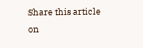Share this article on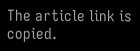The article link is copied.